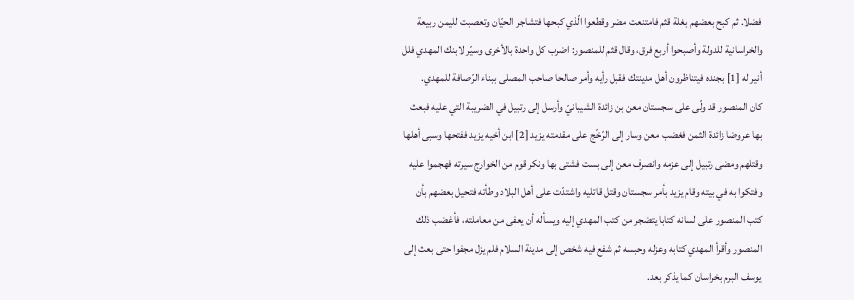فضلا. ثم كبح بعضهم بغلة قثم فامتنعت مضر وقطعوا الّذي كبحها فتشاجر الحيّان وتعصبت لليمن ربيعة والخراسانية للدولة وأصبحوا أربع فرق، وقال قثم للمنصور: اضرب كل واحدة بالأخرى وسيّر لابنك المهدي فلل أنير له [1] بجنده فيتناظرون أهل مدينتك فقبل رأيه وأمر صالحا صاحب المصلى ببناء الرّصافة للمهدي.
كان المنصور قد ولّى على سجستان معن بن زائدة الشيبانيّ وأرسل إلى رتبيل في الضريبة التي عليه فبعث بها عروضا زائدة الثمن فغضب معن وسار إلى الرّخّج على مقدمته يزيد [2] ابن أخيه يزيد ففتحها وسبى أهلها وقتلهم ومضى رتبيل إلى عزمه وانصرف معن إلى بست فشتى بها ونكر قوم من الخوارج سيرته فهجموا عليه وفتكوا به في بيته وقام يزيد بأمر سجستان وقتل قاتليه واشتدّت على أهل البلاد وطأته فتحيل بعضهم بأن كتب المنصور على لسانه كتابا يتضجر من كتب المهدي إليه ويسأله أن يعفى من معاملته، فأغضب ذلك المنصور وأقرأ المهدي كتابه وعزله وحبسه ثم شفع فيه شخص إلى مدينة السلام فلم يزل مجفوا حتى بعث إلى يوسف البرم بخراسان كما يذكر بعد.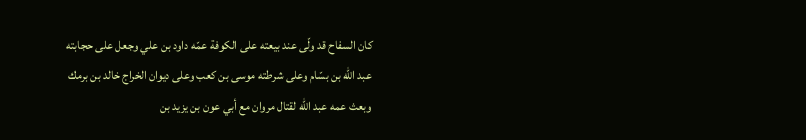كان السفاح قد ولّى عند بيعته على الكوفة عمّه داود بن علي وجعل على حجابته عبد الله بن بسّام وعلى شرطته موسى بن كعب وعلى ديوان الخراج خالد بن برمك وبعث عمه عبد الله لقتال مروان مع أبي عون بن يزيد بن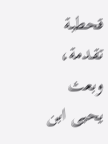قحطبة تقدمة، وبعث يحيى ابن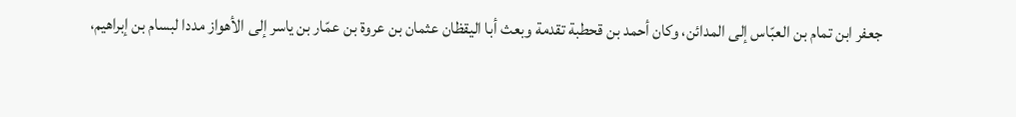جعفر ابن تمام بن العبّاس إلى المدائن، وكان أحمد بن قحطبة تقدمة وبعث أبا اليقظان عثمان بن عروة بن عمّار بن ياسر إلى الأهواز مددا لبسام بن إبراهيم،